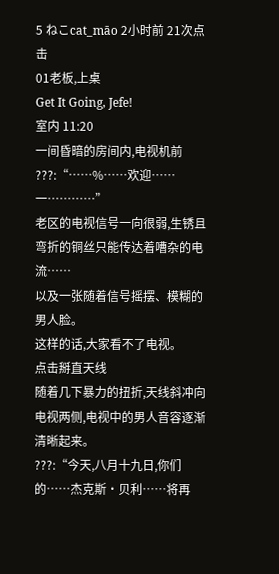5 ねこcat_māo 2小时前 21次点击
01老板,上桌
Get It Going, Jefe!
室内 11:20
一间昏暗的房间内,电视机前
???:“……%……欢迎……一…………”
老区的电视信号一向很弱,生锈且弯折的铜丝只能传达着嘈杂的电流……
以及一张随着信号摇摆、模糊的男人脸。
这样的话,大家看不了电视。
点击掰直天线
随着几下暴力的扭折,天线斜冲向电视两侧,电视中的男人音容逐渐清晰起来。
???:“今天,八月十九日,你们的……杰克斯·贝利……将再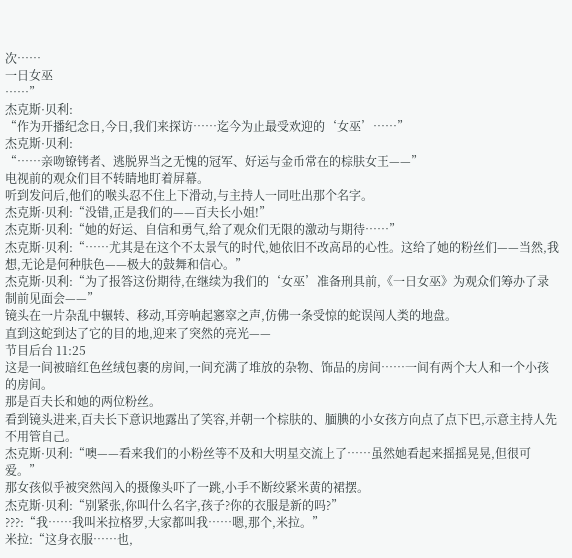次……
一日女巫
……”
杰克斯·贝利:
“作为开播纪念日,今日,我们来探访……迄今为止最受欢迎的‘女巫’……”
杰克斯·贝利:
“……亲吻镣铐者、逃脱界当之无愧的冠军、好运与金币常在的棕肤女王——”
电视前的观众们目不转睛地盯着屏幕。
听到发问后,他们的喉头忍不住上下滑动,与主持人一同吐出那个名字。
杰克斯·贝利:“没错,正是我们的——百夫长小姐!”
杰克斯·贝利:“她的好运、自信和勇气,给了观众们无限的激动与期待……”
杰克斯·贝利:“……尤其是在这个不太景气的时代,她依旧不改高昂的心性。这给了她的粉丝们——当然,我想,无论是何种肤色——极大的鼓舞和信心。”
杰克斯·贝利:“为了报答这份期待,在继续为我们的‘女巫’准备刑具前,《一日女巫》为观众们筹办了录制前见面会——”
镜头在一片杂乱中辗转、移动,耳旁响起窸窣之声,仿佛一条受惊的蛇误闯人类的地盘。
直到这蛇到达了它的目的地,迎来了突然的亮光——
节目后台 11:25
这是一间被暗红色丝绒包裹的房间,一间充满了堆放的杂物、饰品的房间……一间有两个大人和一个小孩的房间。
那是百夫长和她的两位粉丝。
看到镜头进来,百夫长下意识地露出了笑容,并朝一个棕肤的、腼腆的小女孩方向点了点下巴,示意主持人先不用管自己。
杰克斯·贝利:“噢——看来我们的小粉丝等不及和大明星交流上了……虽然她看起来摇摇晃晃,但很可爱。”
那女孩似乎被突然闯入的摄像头吓了一跳,小手不断绞紧米黄的裙摆。
杰克斯·贝利:“别紧张,你叫什么名字,孩子?你的衣服是新的吗?”
???:“我……我叫米拉格罗,大家都叫我……嗯,那个,米拉。”
米拉:“这身衣服……也,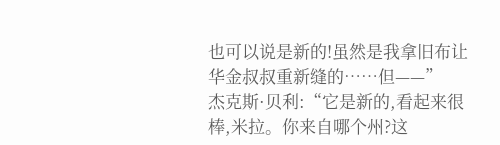也可以说是新的!虽然是我拿旧布让华金叔叔重新缝的……但——”
杰克斯·贝利:“它是新的,看起来很棒,米拉。你来自哪个州?这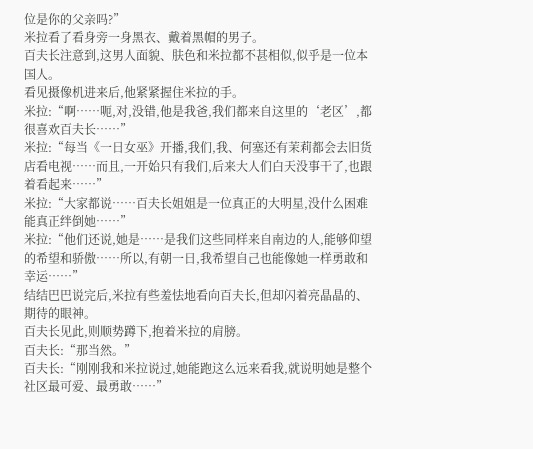位是你的父亲吗?”
米拉看了看身旁一身黑衣、戴着黑帽的男子。
百夫长注意到,这男人面貌、肤色和米拉都不甚相似,似乎是一位本国人。
看见摄像机进来后,他紧紧握住米拉的手。
米拉:“啊……呃,对,没错,他是我爸,我们都来自这里的‘老区’,都很喜欢百夫长……”
米拉:“每当《一日女巫》开播,我们,我、何塞还有茉莉都会去旧货店看电视……而且,一开始只有我们,后来大人们白天没事干了,也跟着看起来……”
米拉:“大家都说……百夫长姐姐是一位真正的大明星,没什么困难能真正绊倒她……”
米拉:“他们还说,她是……是我们这些同样来自南边的人,能够仰望的希望和骄傲……所以,有朝一日,我希望自己也能像她一样勇敢和幸运……”
结结巴巴说完后,米拉有些羞怯地看向百夫长,但却闪着亮晶晶的、期待的眼神。
百夫长见此,则顺势蹲下,抱着米拉的肩膀。
百夫长:“那当然。”
百夫长:“刚刚我和米拉说过,她能跑这么远来看我,就说明她是整个社区最可爱、最勇敢……”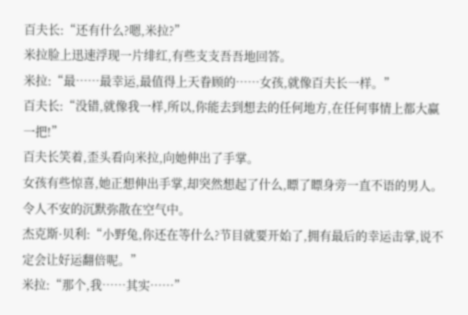百夫长:“还有什么?嗯,米拉?”
米拉脸上迅速浮现一片绯红,有些支支吾吾地回答。
米拉:“最……最幸运,最值得上天眷顾的……女孩,就像百夫长一样。”
百夫长:“没错,就像我一样,所以,你能去到想去的任何地方,在任何事情上都大赢一把!”
百夫长笑着,歪头看向米拉,向她伸出了手掌。
女孩有些惊喜,她正想伸出手掌,却突然想起了什么,瞟了瞟身旁一直不语的男人。
令人不安的沉默弥散在空气中。
杰克斯·贝利:“小野兔,你还在等什么?节目就要开始了,拥有最后的幸运击掌,说不定会让好运翻倍呢。”
米拉:“那个,我……其实……”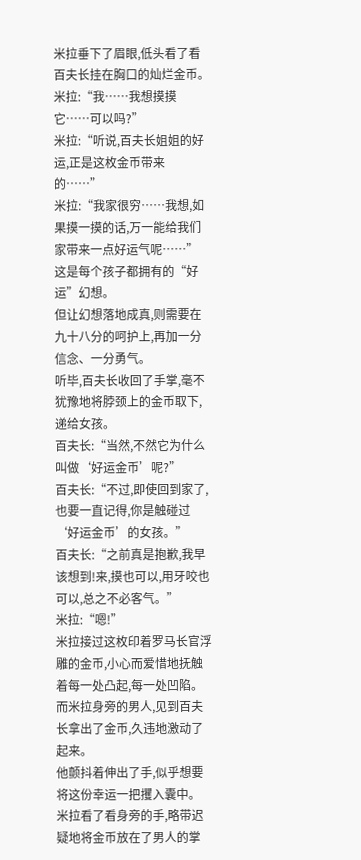米拉垂下了眉眼,低头看了看百夫长挂在胸口的灿烂金币。
米拉:“我……我想摸摸它……可以吗?”
米拉:“听说,百夫长姐姐的好运,正是这枚金币带来的……”
米拉:“我家很穷……我想,如果摸一摸的话,万一能给我们家带来一点好运气呢……”
这是每个孩子都拥有的“好运”幻想。
但让幻想落地成真,则需要在九十八分的呵护上,再加一分信念、一分勇气。
听毕,百夫长收回了手掌,毫不犹豫地将脖颈上的金币取下,递给女孩。
百夫长:“当然,不然它为什么叫做‘好运金币’呢?”
百夫长:“不过,即使回到家了,也要一直记得,你是触碰过‘好运金币’的女孩。”
百夫长:“之前真是抱歉,我早该想到!来,摸也可以,用牙咬也可以,总之不必客气。”
米拉:“嗯!”
米拉接过这枚印着罗马长官浮雕的金币,小心而爱惜地抚触着每一处凸起,每一处凹陷。
而米拉身旁的男人,见到百夫长拿出了金币,久违地激动了起来。
他颤抖着伸出了手,似乎想要将这份幸运一把攫入囊中。
米拉看了看身旁的手,略带迟疑地将金币放在了男人的掌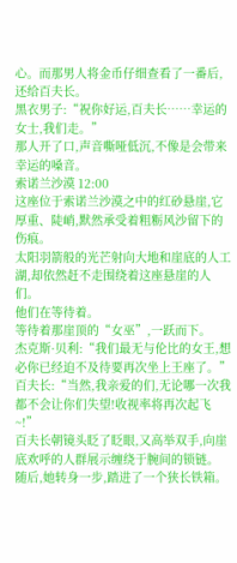心。而那男人将金币仔细查看了一番后,还给百夫长。
黑衣男子:“祝你好运,百夫长……幸运的女士,我们走。”
那人开了口,声音嘶哑低沉,不像是会带来幸运的嗓音。
索诺兰沙漠 12:00
这座位于索诺兰沙漠之中的红砂悬崖,它厚重、陡峭,默然承受着粗粝风沙留下的伤痕。
太阳羽箭般的光芒射向大地和崖底的人工湖,却依然赶不走围绕着这座悬崖的人们。
他们在等待着。
等待着那崖顶的“女巫”,一跃而下。
杰克斯·贝利:“我们最无与伦比的女王,想必你已经迫不及待要再次坐上王座了。”
百夫长:“当然,我亲爱的们,无论哪一次我都不会让你们失望!收视率将再次起飞~!”
百夫长朝镜头眨了眨眼,又高举双手,向崖底欢呼的人群展示缠绕于腕间的锁链。
随后,她转身一步,踏进了一个狭长铁箱。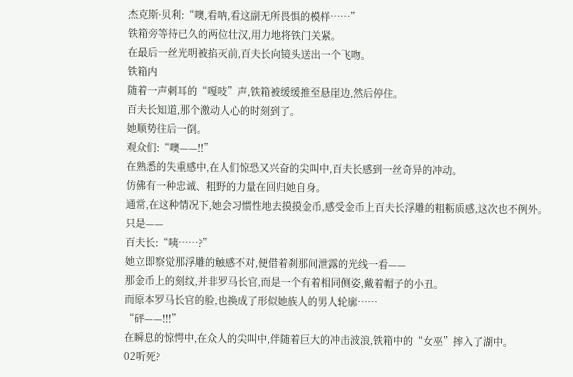杰克斯·贝利:“噢,看呐,看这副无所畏惧的模样……”
铁箱旁等待已久的两位壮汉,用力地将铁门关紧。
在最后一丝光明被掐灭前,百夫长向镜头送出一个飞吻。
铁箱内
随着一声刺耳的“嘎吱”声,铁箱被缓缓推至悬崖边,然后停住。
百夫长知道,那个激动人心的时刻到了。
她顺势往后一倒。
观众们:“噢——!!”
在熟悉的失重感中,在人们惊恐又兴奋的尖叫中,百夫长感到一丝奇异的冲动。
仿佛有一种忠诚、粗野的力量在回归她自身。
通常,在这种情况下,她会习惯性地去摸摸金币,感受金币上百夫长浮雕的粗粝质感,这次也不例外。
只是——
百夫长:“咦……?”
她立即察觉那浮雕的触感不对,便借着刹那间泄露的光线一看——
那金币上的刻纹,并非罗马长官,而是一个有着相同侧姿,戴着帽子的小丑。
而原本罗马长官的脸,也换成了形似她族人的男人轮廓……
“砰——!!!”
在瞬息的惊愕中,在众人的尖叫中,伴随着巨大的冲击波浪,铁箱中的“女巫”摔入了湖中。
02听死?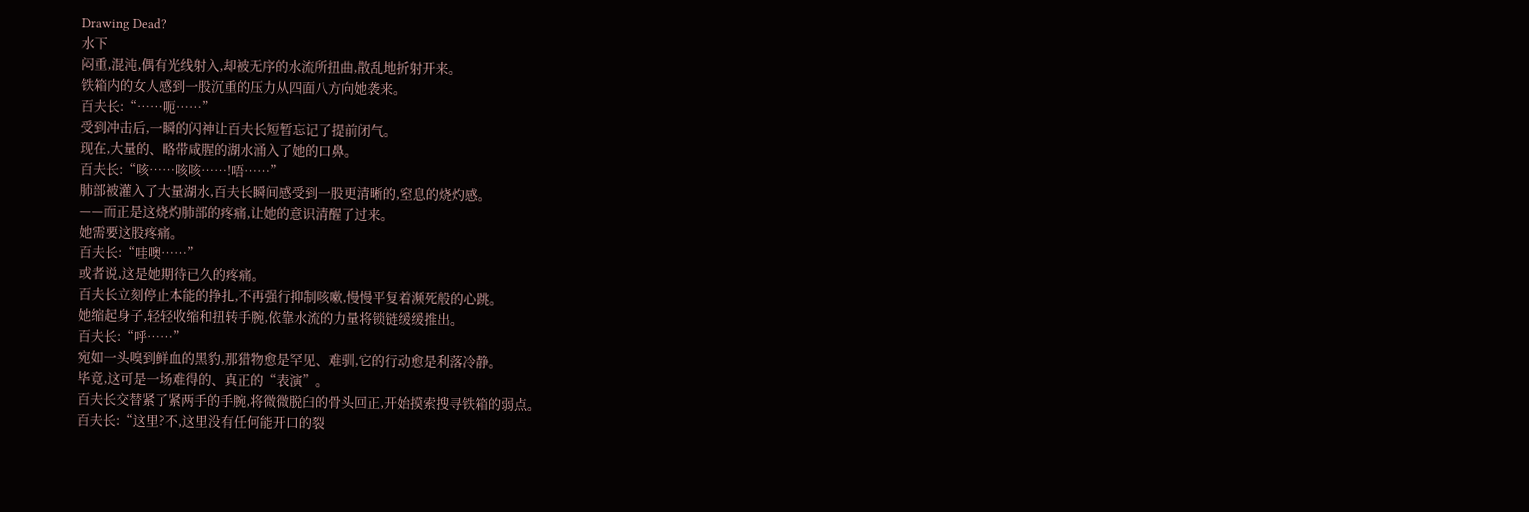Drawing Dead?
水下
闷重,混沌,偶有光线射入,却被无序的水流所扭曲,散乱地折射开来。
铁箱内的女人感到一股沉重的压力从四面八方向她袭来。
百夫长:“……呃……”
受到冲击后,一瞬的闪神让百夫长短暂忘记了提前闭气。
现在,大量的、略带咸腥的湖水涌入了她的口鼻。
百夫长:“咳……咳咳……!唔……”
肺部被灌入了大量湖水,百夫长瞬间感受到一股更清晰的,窒息的烧灼感。
——而正是这烧灼肺部的疼痛,让她的意识清醒了过来。
她需要这股疼痛。
百夫长:“哇噢……”
或者说,这是她期待已久的疼痛。
百夫长立刻停止本能的挣扎,不再强行抑制咳嗽,慢慢平复着濒死般的心跳。
她缩起身子,轻轻收缩和扭转手腕,依靠水流的力量将锁链缓缓推出。
百夫长:“呼……”
宛如一头嗅到鲜血的黑豹,那猎物愈是罕见、难驯,它的行动愈是利落冷静。
毕竟,这可是一场难得的、真正的“表演”。
百夫长交替紧了紧两手的手腕,将微微脱臼的骨头回正,开始摸索搜寻铁箱的弱点。
百夫长:“这里?不,这里没有任何能开口的裂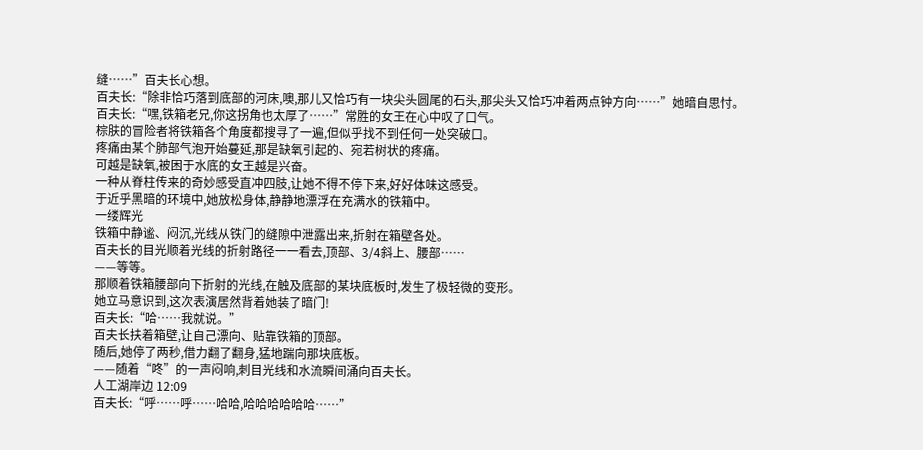缝……”百夫长心想。
百夫长:“除非恰巧落到底部的河床,噢,那儿又恰巧有一块尖头圆尾的石头,那尖头又恰巧冲着两点钟方向……”她暗自思忖。
百夫长:“嘿,铁箱老兄,你这拐角也太厚了……”常胜的女王在心中叹了口气。
棕肤的冒险者将铁箱各个角度都搜寻了一遍,但似乎找不到任何一处突破口。
疼痛由某个肺部气泡开始蔓延,那是缺氧引起的、宛若树状的疼痛。
可越是缺氧,被困于水底的女王越是兴奋。
一种从脊柱传来的奇妙感受直冲四肢,让她不得不停下来,好好体味这感受。
于近乎黑暗的环境中,她放松身体,静静地漂浮在充满水的铁箱中。
一缕辉光
铁箱中静谧、闷沉,光线从铁门的缝隙中泄露出来,折射在箱壁各处。
百夫长的目光顺着光线的折射路径一一看去,顶部、3/4斜上、腰部……
——等等。
那顺着铁箱腰部向下折射的光线,在触及底部的某块底板时,发生了极轻微的变形。
她立马意识到,这次表演居然背着她装了暗门!
百夫长:“哈……我就说。”
百夫长扶着箱壁,让自己漂向、贴靠铁箱的顶部。
随后,她停了两秒,借力翻了翻身,猛地踹向那块底板。
——随着“咚”的一声闷响,刺目光线和水流瞬间涌向百夫长。
人工湖岸边 12:09
百夫长:“呼……呼……哈哈,哈哈哈哈哈哈……”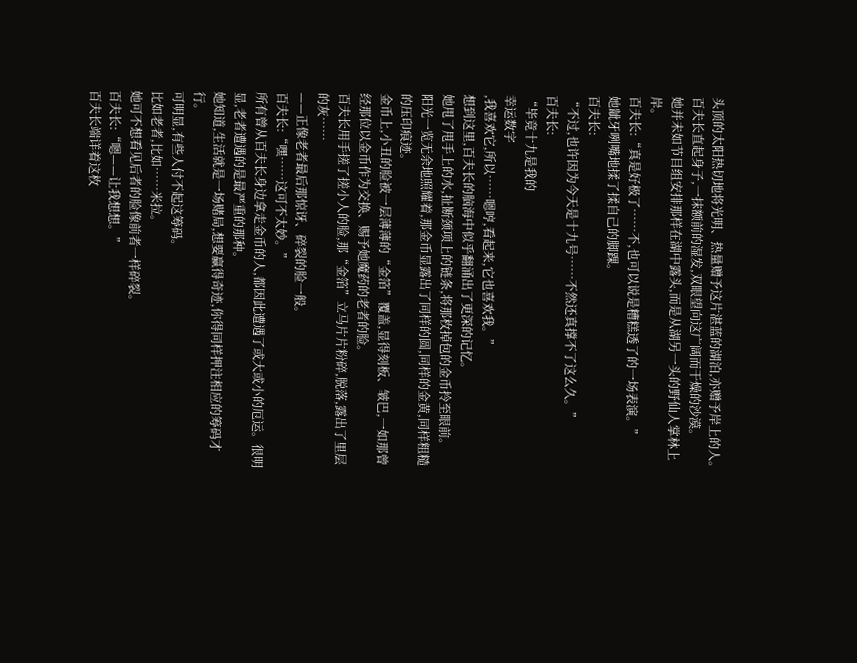头顶的太阳热切地将光明、热量赠予这片湛蓝的湖泊,亦赠予岸上的人。
百夫长直起身子,一抹额前的湿发,双眼望向这广阔而干燥的沙漠。
她并未如节目组安排那样在湖中露头,而是从湖另一头的野仙人掌林上岸。
百夫长:“真是好极了……不,也可以说是糟糕透了的一场表演。”
她龇牙咧嘴地揉了揉自己的脚踝。
百夫长:
“不过,也许因为今天是十九号……不然还真撑不了这么久。”
百夫长:
“毕竟十九是我的
幸运数字
,我喜欢它,所以……嗯哼,看起来,它也喜欢我。”
想到这里,百夫长的脑海中似乎翻涌出了更深的记忆。
她甩了甩手上的水,扯断颈项上的链条,将那枚掉包的金币拎至眼前。
阳光一览无余地照耀着,那金币显露出了同样的圆,同样的金黄,同样粗糙的压印痕迹。
金币上,小丑的脸被一层薄薄的“金箔”覆盖,显得刻板、皱巴,一如那曾经那位以金币作为交换、赐予她魔药的老者的脸。
百夫长用手搓了搓小人的脸,那“金箔”立马片片粉碎,脱落,露出了里层的灰……
——正像老者最后那惊讶、碎裂的脸一般。
百夫长:“嘿……这可不太妙。”
所有曾从百夫长身边拿走金币的人,都因此遭遇了或大或小的厄运。很明显,老者遭遇的是最严重的那种。
她知道,生活就是一场赌局,想要赢得奇迹,你得同样押注相应的筹码才行。
可明显,有些人付不起这筹码。
比如老者,比如……米拉。
她可不想看见后者的脸像前者一样碎裂。
百夫长:“嗯——让我想想。”
百夫长端详着这枚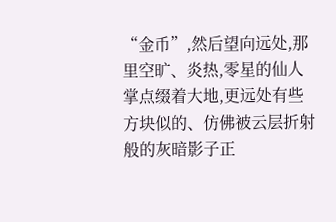“金币”,然后望向远处,那里空旷、炎热,零星的仙人掌点缀着大地,更远处有些方块似的、仿佛被云层折射般的灰暗影子正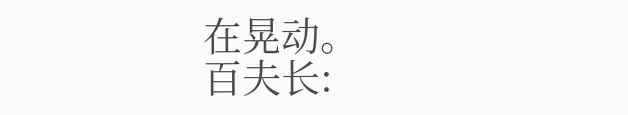在晃动。
百夫长: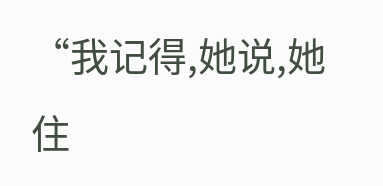“我记得,她说,她住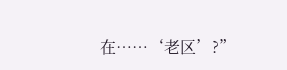在……‘老区’?”